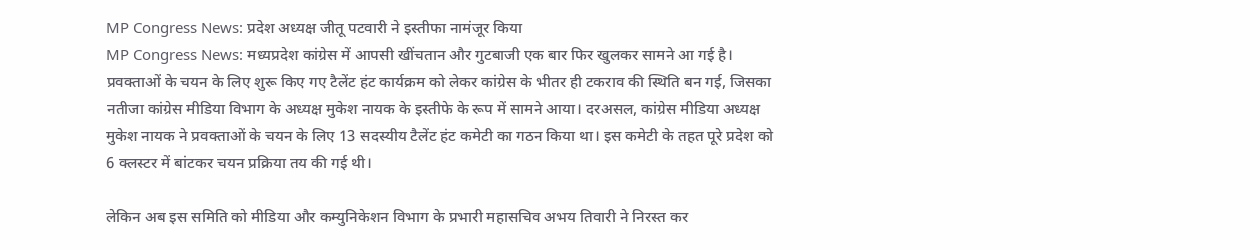MP Congress News: प्रदेश अध्यक्ष जीतू पटवारी ने इस्तीफा नामंजूर किया
MP Congress News: मध्यप्रदेश कांग्रेस में आपसी खींचतान और गुटबाजी एक बार फिर खुलकर सामने आ गई है। प्रवक्ताओं के चयन के लिए शुरू किए गए टैलेंट हंट कार्यक्रम को लेकर कांग्रेस के भीतर ही टकराव की स्थिति बन गई, जिसका नतीजा कांग्रेस मीडिया विभाग के अध्यक्ष मुकेश नायक के इस्तीफे के रूप में सामने आया। दरअसल, कांग्रेस मीडिया अध्यक्ष मुकेश नायक ने प्रवक्ताओं के चयन के लिए 13 सदस्यीय टैलेंट हंट कमेटी का गठन किया था। इस कमेटी के तहत पूरे प्रदेश को 6 क्लस्टर में बांटकर चयन प्रक्रिया तय की गई थी।

लेकिन अब इस समिति को मीडिया और कम्युनिकेशन विभाग के प्रभारी महासचिव अभय तिवारी ने निरस्त कर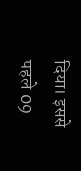दिया। इससे पहले 09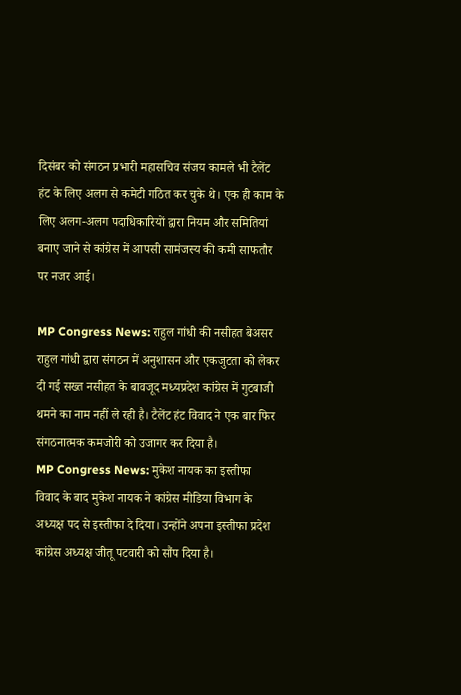दिसंबर को संगठन प्रभारी महासचिव संजय कामले भी टैलेंट हंट के लिए अलग से कमेटी गठित कर चुके थे। एक ही काम के लिए अलग-अलग पदाधिकारियों द्वारा नियम और समितियां बनाए जाने से कांग्रेस में आपसी सामंजस्य की कमी साफतौर पर नजर आई।

MP Congress News: राहुल गांधी की नसीहत बेअसर
राहुल गांधी द्वारा संगठन में अनुशासन और एकजुटता को लेकर दी गई सख्त नसीहत के बावजूद मध्यप्रदेश कांग्रेस में गुटबाजी थमने का नाम नहीं ले रही है। टैलेंट हंट विवाद ने एक बार फिर संगठनात्मक कमजोरी को उजागर कर दिया है।
MP Congress News: मुकेश नायक का इस्तीफा
विवाद के बाद मुकेश नायक ने कांग्रेस मीडिया विभाग के अध्यक्ष पद से इस्तीफा दे दिया। उन्होंने अपना इस्तीफा प्रदेश कांग्रेस अध्यक्ष जीतू पटवारी को सौंप दिया है।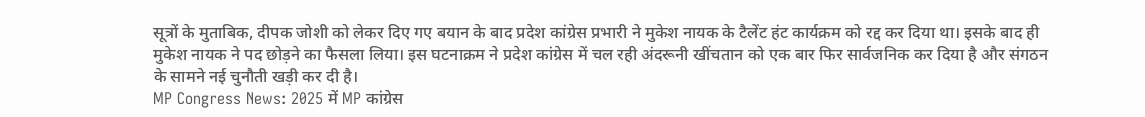सूत्रों के मुताबिक, दीपक जोशी को लेकर दिए गए बयान के बाद प्रदेश कांग्रेस प्रभारी ने मुकेश नायक के टैलेंट हंट कार्यक्रम को रद्द कर दिया था। इसके बाद ही मुकेश नायक ने पद छोड़ने का फैसला लिया। इस घटनाक्रम ने प्रदेश कांग्रेस में चल रही अंदरूनी खींचतान को एक बार फिर सार्वजनिक कर दिया है और संगठन के सामने नई चुनौती खड़ी कर दी है।
MP Congress News: 2025 में MP कांग्रेस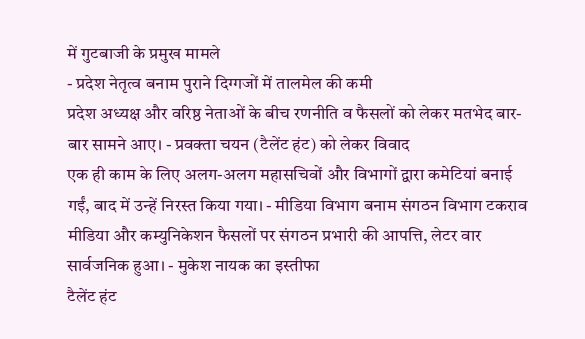में गुटबाजी के प्रमुख मामले
- प्रदेश नेतृत्व बनाम पुराने दिग्गजों में तालमेल की कमी
प्रदेश अध्यक्ष और वरिष्ठ नेताओं के बीच रणनीति व फैसलों को लेकर मतभेद बार-बार सामने आए। - प्रवक्ता चयन (टैलेंट हंट) को लेकर विवाद
एक ही काम के लिए अलग-अलग महासचिवों और विभागों द्वारा कमेटियां बनाई गईं, बाद में उन्हें निरस्त किया गया। - मीडिया विभाग बनाम संगठन विभाग टकराव
मीडिया और कम्युनिकेशन फैसलों पर संगठन प्रभारी की आपत्ति, लेटर वार सार्वजनिक हुआ। - मुकेश नायक का इस्तीफा
टैलेंट हंट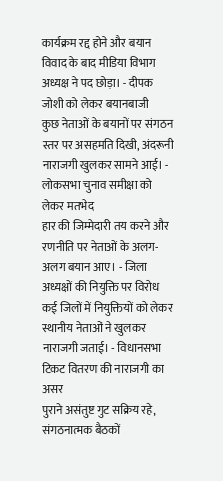कार्यक्रम रद्द होने और बयान विवाद के बाद मीडिया विभाग अध्यक्ष ने पद छोड़ा। - दीपक जोशी को लेकर बयानबाजी
कुछ नेताओं के बयानों पर संगठन स्तर पर असहमति दिखी, अंदरूनी नाराजगी खुलकर सामने आई। - लोकसभा चुनाव समीक्षा को लेकर मतभेद
हार की जिम्मेदारी तय करने और रणनीति पर नेताओं के अलग-अलग बयान आए। - जिला अध्यक्षों की नियुक्ति पर विरोध
कई जिलों में नियुक्तियों को लेकर स्थानीय नेताओं ने खुलकर नाराजगी जताई। - विधानसभा टिकट वितरण की नाराजगी का असर
पुराने असंतुष्ट गुट सक्रिय रहे, संगठनात्मक बैठकों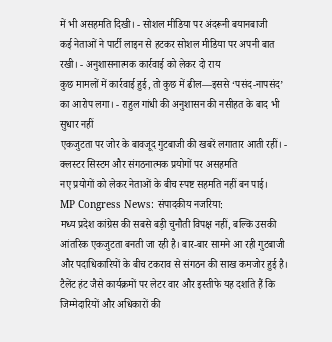में भी असहमति दिखी। - सोशल मीडिया पर अंदरूनी बयानबाजी
कई नेताओं ने पार्टी लाइन से हटकर सोशल मीडिया पर अपनी बात रखी। - अनुशासनात्मक कार्रवाई को लेकर दो राय
कुछ मामलों में कार्रवाई हुई, तो कुछ में ढील—इससे ‘पसंद-नापसंद’ का आरोप लगा। - राहुल गांधी की अनुशासन की नसीहत के बाद भी सुधार नहीं
एकजुटता पर जोर के बावजूद गुटबाजी की खबरें लगातार आती रहीं। - क्लस्टर सिस्टम और संगठनात्मक प्रयोगों पर असहमति
नए प्रयोगों को लेकर नेताओं के बीच स्पष्ट सहमति नहीं बन पाई।
MP Congress News: संपादकीय नजरिया:
मध्य प्रदेश कांग्रेस की सबसे बड़ी चुनौती विपक्ष नहीं, बल्कि उसकी आंतरिक एकजुटता बनती जा रही है। बार-बार सामने आ रही गुटबाजी और पदाधिकारियों के बीच टकराव से संगठन की साख कमजोर हुई है। टैलेंट हंट जैसे कार्यक्रमों पर लेटर वार और इस्तीफे यह दर्शाते हैं कि जिम्मेदारियों और अधिकारों की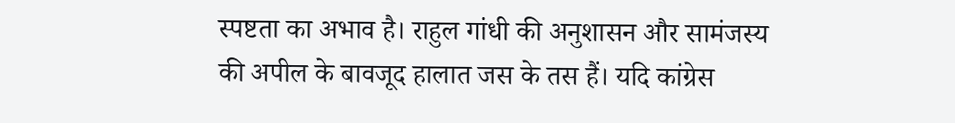स्पष्टता का अभाव है। राहुल गांधी की अनुशासन और सामंजस्य की अपील के बावजूद हालात जस के तस हैं। यदि कांग्रेस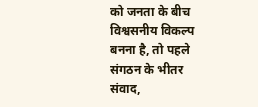को जनता के बीच विश्वसनीय विकल्प बनना है, तो पहले संगठन के भीतर संवाद,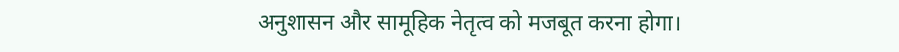अनुशासन और सामूहिक नेतृत्व को मजबूत करना होगा।